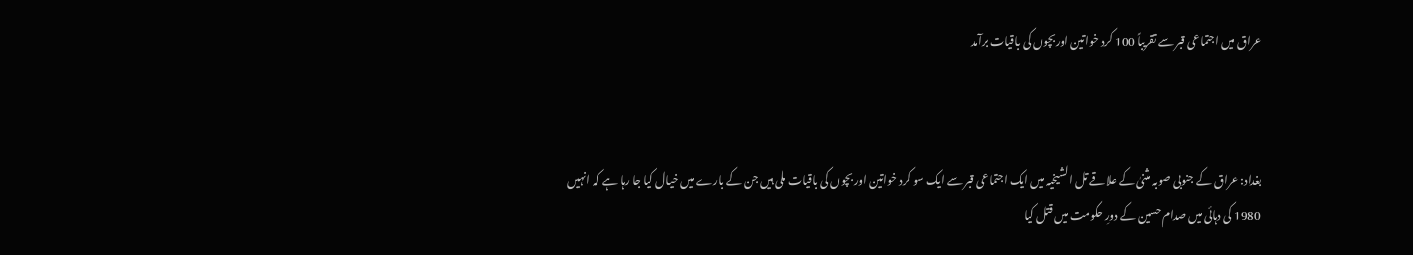عراق میں اجتماعی قبر سے تقریباً 100 کرد خواتین اوربچوں کی باقیات برآمد



بغداد: عراق کے جنوبی صوبہ مثنیٰ کے علاقے تل الشیخیہ میں ایک اجتماعی قبر سے ایک سو کرد خواتین اور بچوں کی باقیات ملی ہیں جن کے بارے میں خیال کیا جا رہا ہے کہ انہیں 1980 کی دہائی میں صدام حسین کے دورِ حکومت میں قتل کیا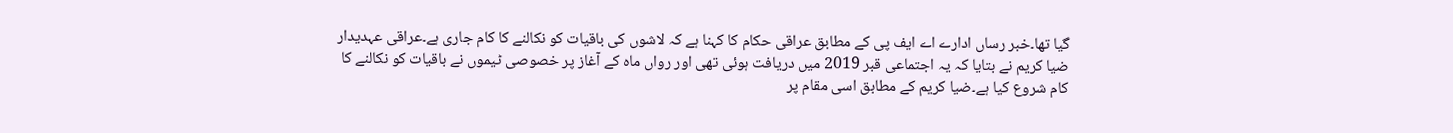گیا تھا۔خبر رساں ادارے اے ایف پی کے مطابق عراقی حکام کا کہنا ہے کہ لاشوں کی باقیات کو نکالنے کا کام جاری ہے۔عراقی عہدیدار ضیا کریم نے بتایا کہ یہ اجتماعی قبر 2019 میں دریافت ہوئی تھی اور رواں ماہ کے آغاز پر خصوصی ٹیموں نے باقیات کو نکالنے کا کام شروع کیا ہے۔ضیا کریم کے مطابق اسی مقام پر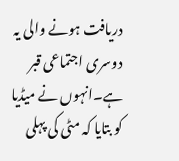دریافت ہونے والی یہ دوسری اجتماعی قبر ہے۔انہوں نے میڈیا کو بتایا کہ مٹی کی پہلی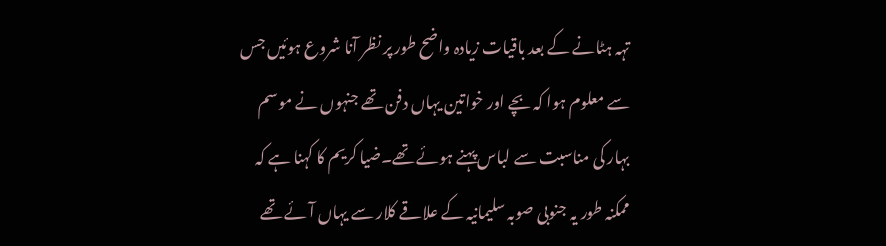تہہ ہٹانے کے بعد باقیات زیادہ واضح طور پر نظر آنا شروع ہوئیں جس سے معلوم ہوا کہ بچے اور خواتین یہاں دفن تھے جنہوں نے موسم بہار کی مناسبت سے لباس پہنے ہوئے تھے۔ضیا کریم کا کہنا ہے کہ ممکنہ طور یہ جنوبی صوبہ سلیمانیہ کے علاقے کلار سے یہاں آئے تھے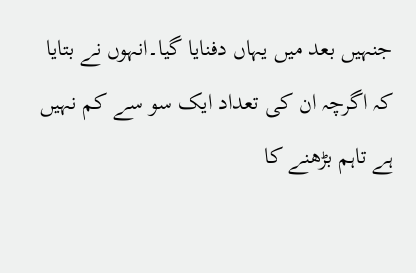جنہیں بعد میں یہاں دفنایا گیا۔انہوں نے بتایا کہ اگرچہ ان کی تعداد ایک سو سے کم نہیں ہے تاہم بڑھنے کا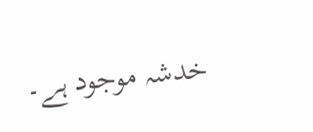خدشہ موجود ہے۔